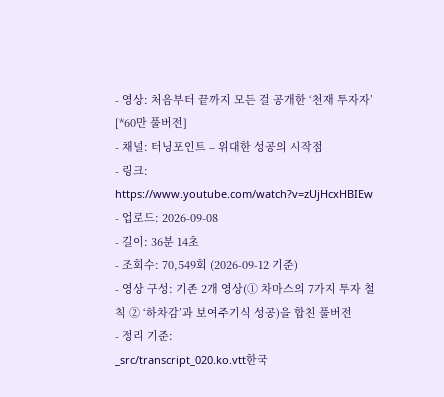- 영상: 처음부터 끝까지 모든 걸 공개한 ‘천재 투자자’ [*60만 풀버전]
- 채널: 터닝포인트 – 위대한 성공의 시작점
- 링크: https://www.youtube.com/watch?v=zUjHcxHBIEw
- 업로드: 2026-09-08
- 길이: 36분 14초
- 조회수: 70,549회 (2026-09-12 기준)
- 영상 구성: 기존 2개 영상(① 차마스의 7가지 투자 철칙 ② ‘하차감’과 보여주기식 성공)을 합친 풀버전
- 정리 기준:
_src/transcript_020.ko.vtt한국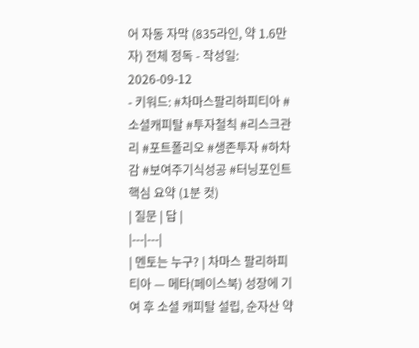어 자동 자막 (835라인, 약 1.6만 자) 전체 정독 - 작성일: 2026-09-12
- 키워드: #차마스팔리하피티아 #소셜캐피탈 #투자철칙 #리스크관리 #포트폴리오 #생존투자 #하차감 #보여주기식성공 #터닝포인트
핵심 요약 (1분 컷)
| 질문 | 답 |
|---|---|
| 멘토는 누구? | 차마스 팔리하피티아 — 메타(페이스북) 성장에 기여 후 소셜 캐피탈 설립, 순자산 약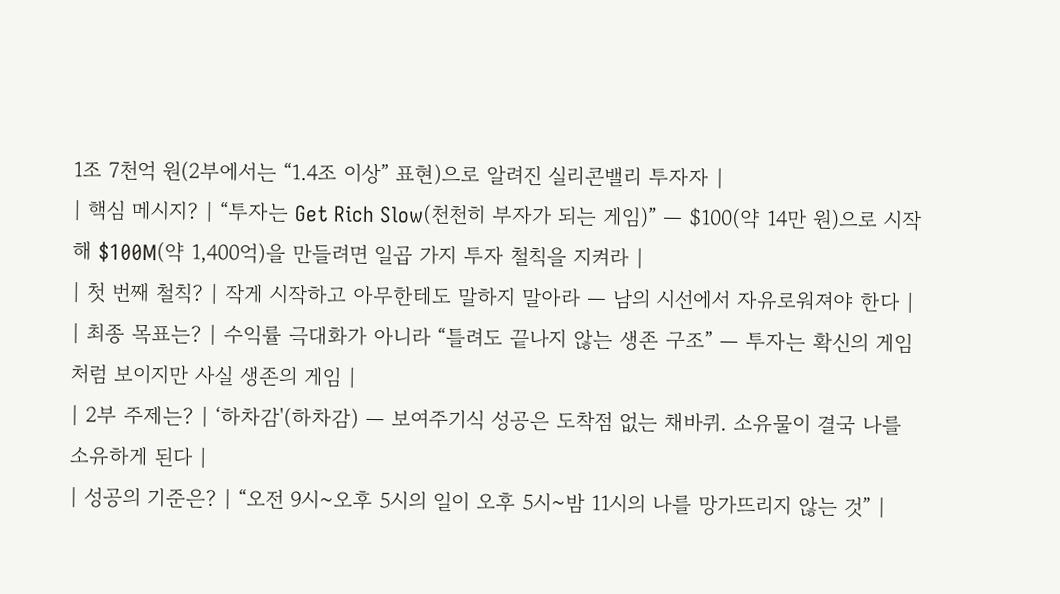1조 7천억 원(2부에서는 “1.4조 이상” 표현)으로 알려진 실리콘밸리 투자자 |
| 핵심 메시지? | “투자는 Get Rich Slow(천천히 부자가 되는 게임)” — $100(약 14만 원)으로 시작해 $100M(약 1,400억)을 만들려면 일곱 가지 투자 철칙을 지켜라 |
| 첫 번째 철칙? | 작게 시작하고 아무한테도 말하지 말아라 — 남의 시선에서 자유로워져야 한다 |
| 최종 목표는? | 수익률 극대화가 아니라 “틀려도 끝나지 않는 생존 구조” — 투자는 확신의 게임처럼 보이지만 사실 생존의 게임 |
| 2부 주제는? | ‘하차감'(하차감) — 보여주기식 성공은 도착점 없는 채바퀴. 소유물이 결국 나를 소유하게 된다 |
| 성공의 기준은? | “오전 9시~오후 5시의 일이 오후 5시~밤 11시의 나를 망가뜨리지 않는 것” |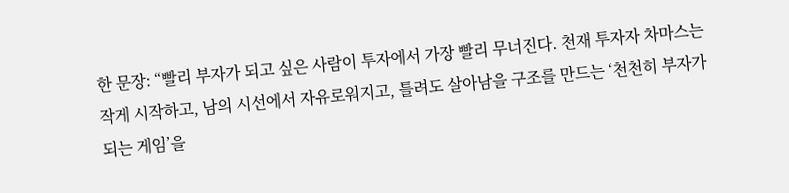한 문장: “빨리 부자가 되고 싶은 사람이 투자에서 가장 빨리 무너진다. 천재 투자자 차마스는 작게 시작하고, 남의 시선에서 자유로워지고, 틀려도 살아남을 구조를 만드는 ‘천천히 부자가 되는 게임’을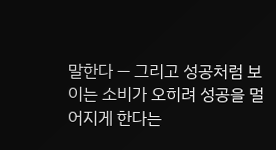말한다 — 그리고 성공처럼 보이는 소비가 오히려 성공을 멀어지게 한다는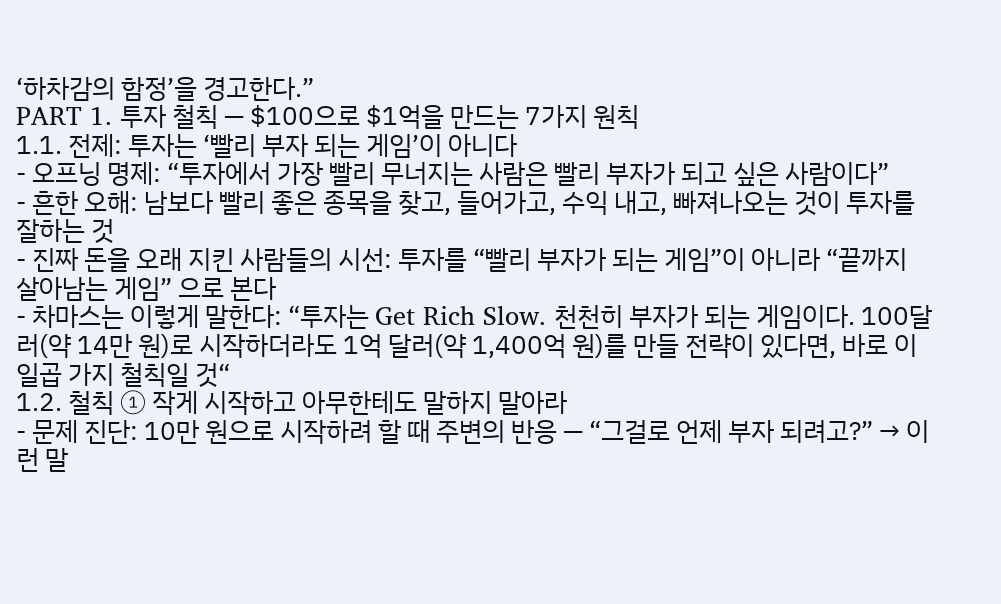‘하차감의 함정’을 경고한다.”
PART 1. 투자 철칙 — $100으로 $1억을 만드는 7가지 원칙
1.1. 전제: 투자는 ‘빨리 부자 되는 게임’이 아니다
- 오프닝 명제: “투자에서 가장 빨리 무너지는 사람은 빨리 부자가 되고 싶은 사람이다”
- 흔한 오해: 남보다 빨리 좋은 종목을 찾고, 들어가고, 수익 내고, 빠져나오는 것이 투자를 잘하는 것
- 진짜 돈을 오래 지킨 사람들의 시선: 투자를 “빨리 부자가 되는 게임”이 아니라 “끝까지 살아남는 게임” 으로 본다
- 차마스는 이렇게 말한다: “투자는 Get Rich Slow. 천천히 부자가 되는 게임이다. 100달러(약 14만 원)로 시작하더라도 1억 달러(약 1,400억 원)를 만들 전략이 있다면, 바로 이 일곱 가지 철칙일 것“
1.2. 철칙 ① 작게 시작하고 아무한테도 말하지 말아라
- 문제 진단: 10만 원으로 시작하려 할 때 주변의 반응 — “그걸로 언제 부자 되려고?” → 이런 말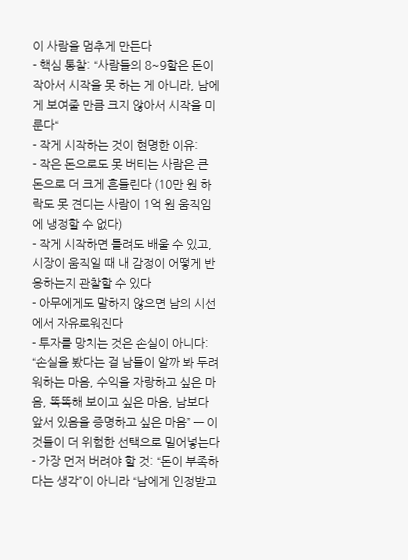이 사람을 멈추게 만든다
- 핵심 통찰: “사람들의 8~9할은 돈이 작아서 시작을 못 하는 게 아니라, 남에게 보여줄 만큼 크지 않아서 시작을 미룬다“
- 작게 시작하는 것이 현명한 이유:
- 작은 돈으로도 못 버티는 사람은 큰 돈으로 더 크게 흔들린다 (10만 원 하락도 못 견디는 사람이 1억 원 움직임에 냉정할 수 없다)
- 작게 시작하면 틀려도 배울 수 있고, 시장이 움직일 때 내 감정이 어떻게 반응하는지 관찰할 수 있다
- 아무에게도 말하지 않으면 남의 시선에서 자유로워진다
- 투자를 망치는 것은 손실이 아니다: “손실을 봤다는 걸 남들이 알까 봐 두려워하는 마음, 수익을 자랑하고 싶은 마음, 똑똑해 보이고 싶은 마음, 남보다 앞서 있음을 증명하고 싶은 마음” — 이것들이 더 위험한 선택으로 밀어넣는다
- 가장 먼저 버려야 할 것: “돈이 부족하다는 생각”이 아니라 “남에게 인정받고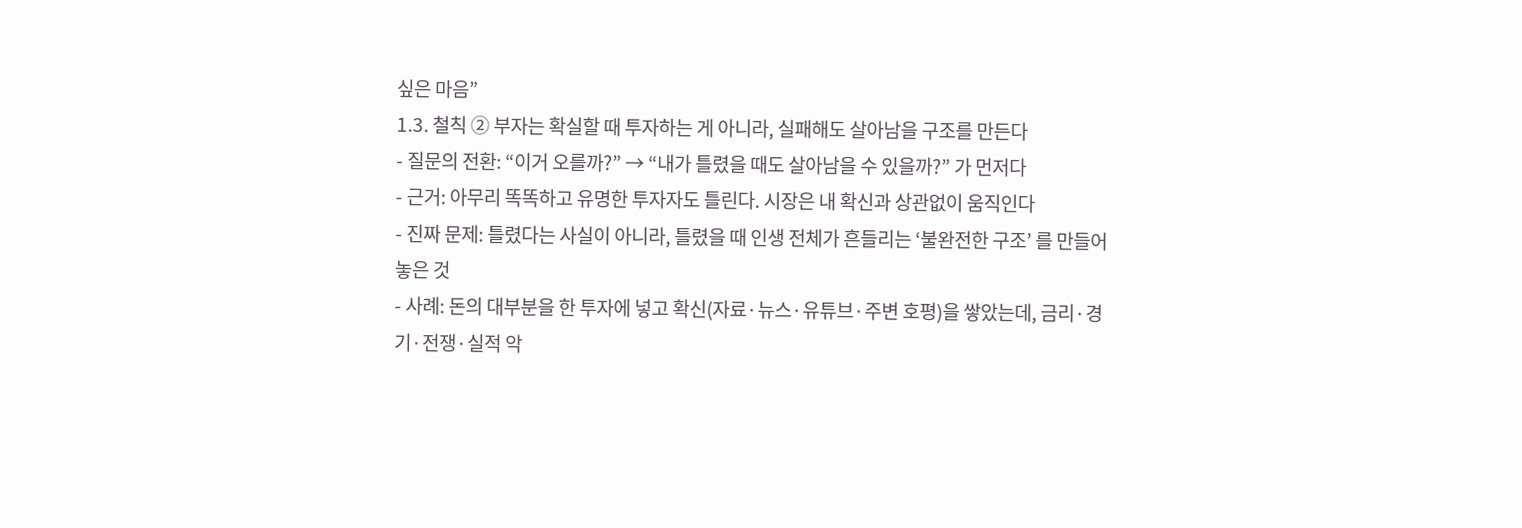싶은 마음”
1.3. 철칙 ② 부자는 확실할 때 투자하는 게 아니라, 실패해도 살아남을 구조를 만든다
- 질문의 전환: “이거 오를까?” → “내가 틀렸을 때도 살아남을 수 있을까?” 가 먼저다
- 근거: 아무리 똑똑하고 유명한 투자자도 틀린다. 시장은 내 확신과 상관없이 움직인다
- 진짜 문제: 틀렸다는 사실이 아니라, 틀렸을 때 인생 전체가 흔들리는 ‘불완전한 구조’ 를 만들어 놓은 것
- 사례: 돈의 대부분을 한 투자에 넣고 확신(자료·뉴스·유튜브·주변 호평)을 쌓았는데, 금리·경기·전쟁·실적 악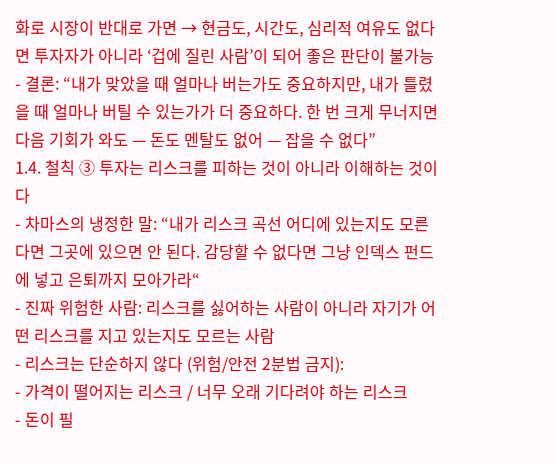화로 시장이 반대로 가면 → 현금도, 시간도, 심리적 여유도 없다면 투자자가 아니라 ‘겁에 질린 사람’이 되어 좋은 판단이 불가능
- 결론: “내가 맞았을 때 얼마나 버는가도 중요하지만, 내가 틀렸을 때 얼마나 버틸 수 있는가가 더 중요하다. 한 번 크게 무너지면 다음 기회가 와도 — 돈도 멘탈도 없어 — 잡을 수 없다”
1.4. 철칙 ③ 투자는 리스크를 피하는 것이 아니라 이해하는 것이다
- 차마스의 냉정한 말: “내가 리스크 곡선 어디에 있는지도 모른다면 그곳에 있으면 안 된다. 감당할 수 없다면 그냥 인덱스 펀드에 넣고 은퇴까지 모아가라“
- 진짜 위험한 사람: 리스크를 싫어하는 사람이 아니라 자기가 어떤 리스크를 지고 있는지도 모르는 사람
- 리스크는 단순하지 않다 (위험/안전 2분법 금지):
- 가격이 떨어지는 리스크 / 너무 오래 기다려야 하는 리스크
- 돈이 필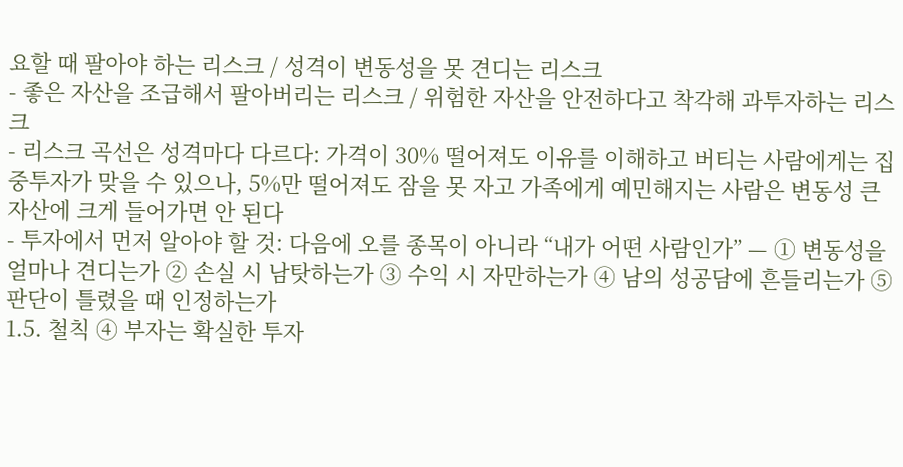요할 때 팔아야 하는 리스크 / 성격이 변동성을 못 견디는 리스크
- 좋은 자산을 조급해서 팔아버리는 리스크 / 위험한 자산을 안전하다고 착각해 과투자하는 리스크
- 리스크 곡선은 성격마다 다르다: 가격이 30% 떨어져도 이유를 이해하고 버티는 사람에게는 집중투자가 맞을 수 있으나, 5%만 떨어져도 잠을 못 자고 가족에게 예민해지는 사람은 변동성 큰 자산에 크게 들어가면 안 된다
- 투자에서 먼저 알아야 할 것: 다음에 오를 종목이 아니라 “내가 어떤 사람인가” — ① 변동성을 얼마나 견디는가 ② 손실 시 남탓하는가 ③ 수익 시 자만하는가 ④ 남의 성공담에 흔들리는가 ⑤ 판단이 틀렸을 때 인정하는가
1.5. 철칙 ④ 부자는 확실한 투자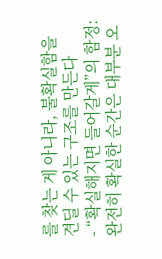를 찾는 게 아니라, 불확실함을 견딜 수 있는 구조를 만든다
- “확실해지면 들어갈게”의 함정: 완전히 확실한 순간은 대부분 오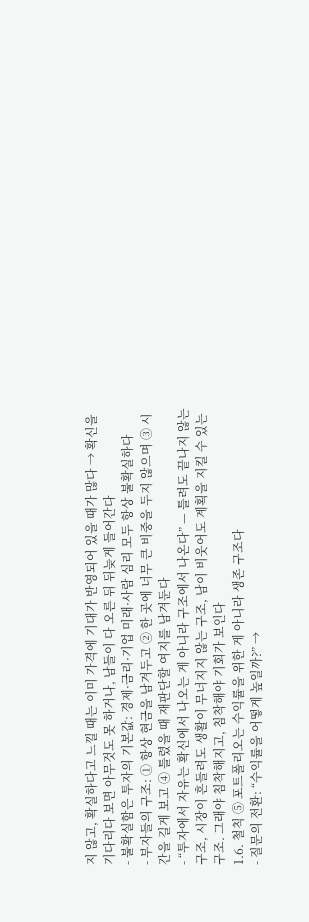지 않고, 확실하다고 느낄 때는 이미 가격에 기대가 반영되어 있을 때가 많다 → 확신을 기다리다 보면 아무것도 못 하거나, 남들이 다 오른 뒤 뒤늦게 들어간다
- 불확실함은 투자의 기본값: 경제·금리·기업 미래·사람 심리 모두 항상 불확실하다
- 부자들의 구조: ① 항상 현금을 남겨두고 ② 한 곳에 너무 큰 비중을 두지 않으며 ③ 시간을 길게 보고 ④ 틀렸을 때 재판단할 여지를 남겨둔다
- “투자에서 자유는 확신에서 나오는 게 아니라 구조에서 나온다” — 틀려도 끝나지 않는 구조, 시장이 흔들려도 생활이 무너지지 않는 구조, 남이 비웃어도 계획을 지킬 수 있는 구조. 그래야 침착해지고, 침착해야 기회가 보인다
1.6. 철칙 ⑤ 포트폴리오는 수익률을 위한 게 아니라 생존 구조다
- 질문의 전환: “수익률을 어떻게 높일까?” →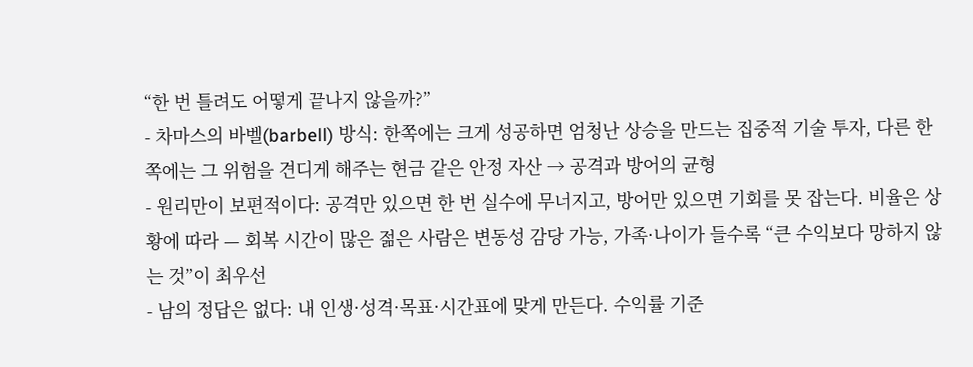“한 번 틀려도 어떻게 끝나지 않을까?”
- 차마스의 바벨(barbell) 방식: 한쪽에는 크게 성공하면 엄청난 상승을 만드는 집중적 기술 투자, 다른 한쪽에는 그 위험을 견디게 해주는 현금 같은 안정 자산 → 공격과 방어의 균형
- 원리만이 보편적이다: 공격만 있으면 한 번 실수에 무너지고, 방어만 있으면 기회를 못 잡는다. 비율은 상황에 따라 — 회복 시간이 많은 젊은 사람은 변동성 감당 가능, 가족·나이가 들수록 “큰 수익보다 망하지 않는 것”이 최우선
- 남의 정답은 없다: 내 인생·성격·목표·시간표에 맞게 만든다. 수익률 기준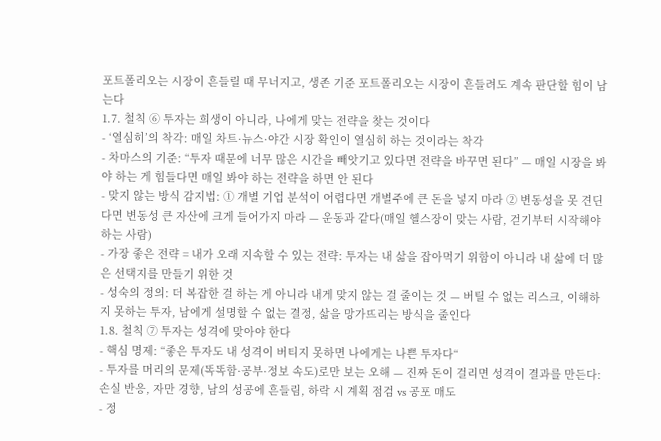포트폴리오는 시장이 흔들릴 때 무너지고, 생존 기준 포트폴리오는 시장이 흔들려도 계속 판단할 힘이 남는다
1.7. 철칙 ⑥ 투자는 희생이 아니라, 나에게 맞는 전략을 찾는 것이다
- ‘열심히’의 착각: 매일 차트·뉴스·야간 시장 확인이 열심히 하는 것이라는 착각
- 차마스의 기준: “투자 때문에 너무 많은 시간을 빼앗기고 있다면 전략을 바꾸면 된다” — 매일 시장을 봐야 하는 게 힘들다면 매일 봐야 하는 전략을 하면 안 된다
- 맞지 않는 방식 감지법: ① 개별 기업 분석이 어렵다면 개별주에 큰 돈을 넣지 마라 ② 변동성을 못 견딘다면 변동성 큰 자산에 크게 들어가지 마라 — 운동과 같다(매일 헬스장이 맞는 사람, 걷기부터 시작해야 하는 사람)
- 가장 좋은 전략 = 내가 오래 지속할 수 있는 전략: 투자는 내 삶을 잡아먹기 위함이 아니라 내 삶에 더 많은 선택지를 만들기 위한 것
- 성숙의 정의: 더 복잡한 걸 하는 게 아니라 내게 맞지 않는 걸 줄이는 것 — 버틸 수 없는 리스크, 이해하지 못하는 투자, 남에게 설명할 수 없는 결정, 삶을 망가뜨리는 방식을 줄인다
1.8. 철칙 ⑦ 투자는 성격에 맞아야 한다
- 핵심 명제: “좋은 투자도 내 성격이 버티지 못하면 나에게는 나쁜 투자다“
- 투자를 머리의 문제(똑똑함·공부·정보 속도)로만 보는 오해 — 진짜 돈이 걸리면 성격이 결과를 만든다: 손실 반응, 자만 경향, 남의 성공에 흔들림, 하락 시 계획 점검 vs 공포 매도
- 정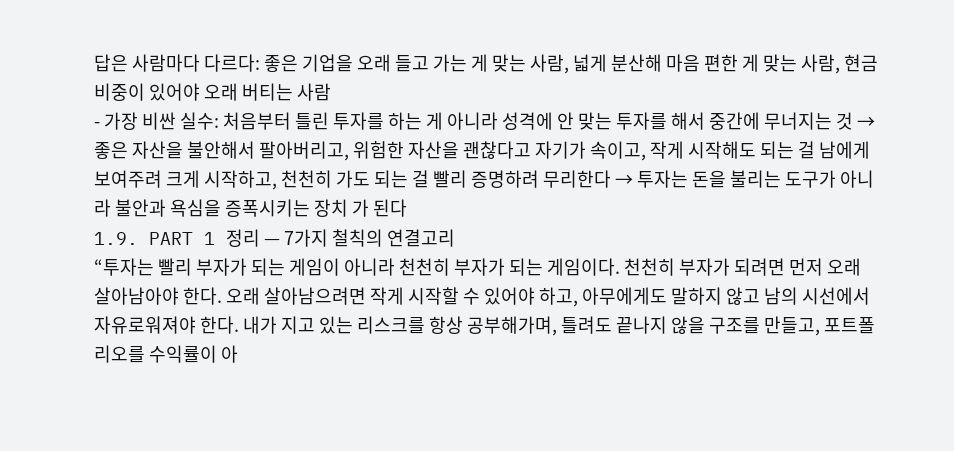답은 사람마다 다르다: 좋은 기업을 오래 들고 가는 게 맞는 사람, 넓게 분산해 마음 편한 게 맞는 사람, 현금 비중이 있어야 오래 버티는 사람
- 가장 비싼 실수: 처음부터 틀린 투자를 하는 게 아니라 성격에 안 맞는 투자를 해서 중간에 무너지는 것 → 좋은 자산을 불안해서 팔아버리고, 위험한 자산을 괜찮다고 자기가 속이고, 작게 시작해도 되는 걸 남에게 보여주려 크게 시작하고, 천천히 가도 되는 걸 빨리 증명하려 무리한다 → 투자는 돈을 불리는 도구가 아니라 불안과 욕심을 증폭시키는 장치 가 된다
1.9. PART 1 정리 — 7가지 철칙의 연결고리
“투자는 빨리 부자가 되는 게임이 아니라 천천히 부자가 되는 게임이다. 천천히 부자가 되려면 먼저 오래 살아남아야 한다. 오래 살아남으려면 작게 시작할 수 있어야 하고, 아무에게도 말하지 않고 남의 시선에서 자유로워져야 한다. 내가 지고 있는 리스크를 항상 공부해가며, 틀려도 끝나지 않을 구조를 만들고, 포트폴리오를 수익률이 아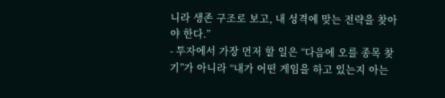니라 생존 구조로 보고, 내 성격에 맞는 전략을 찾아야 한다.”
- 투자에서 가장 먼저 할 일은 “다음에 오를 종목 찾기”가 아니라 “내가 어떤 게임을 하고 있는지 아는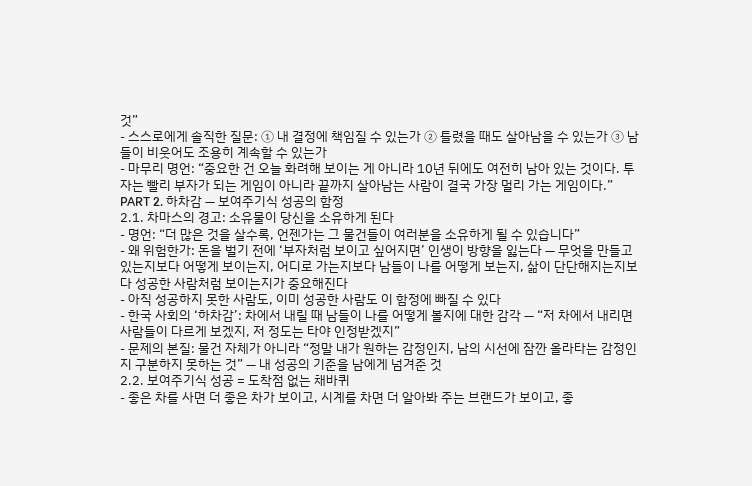것”
- 스스로에게 솔직한 질문: ① 내 결정에 책임질 수 있는가 ② 틀렸을 때도 살아남을 수 있는가 ③ 남들이 비웃어도 조용히 계속할 수 있는가
- 마무리 명언: “중요한 건 오늘 화려해 보이는 게 아니라 10년 뒤에도 여전히 남아 있는 것이다. 투자는 빨리 부자가 되는 게임이 아니라 끝까지 살아남는 사람이 결국 가장 멀리 가는 게임이다.”
PART 2. 하차감 — 보여주기식 성공의 함정
2.1. 차마스의 경고: 소유물이 당신을 소유하게 된다
- 명언: “더 많은 것을 살수록, 언젠가는 그 물건들이 여러분을 소유하게 될 수 있습니다”
- 왜 위험한가: 돈을 벌기 전에 ‘부자처럼 보이고 싶어지면’ 인생이 방향을 잃는다 — 무엇을 만들고 있는지보다 어떻게 보이는지, 어디로 가는지보다 남들이 나를 어떻게 보는지, 삶이 단단해지는지보다 성공한 사람처럼 보이는지가 중요해진다
- 아직 성공하지 못한 사람도, 이미 성공한 사람도 이 함정에 빠질 수 있다
- 한국 사회의 ‘하차감’: 차에서 내릴 때 남들이 나를 어떻게 볼지에 대한 감각 — “저 차에서 내리면 사람들이 다르게 보겠지, 저 정도는 타야 인정받겠지”
- 문제의 본질: 물건 자체가 아니라 “정말 내가 원하는 감정인지, 남의 시선에 잠깐 올라타는 감정인지 구분하지 못하는 것” — 내 성공의 기준을 남에게 넘겨준 것
2.2. 보여주기식 성공 = 도착점 없는 채바퀴
- 좋은 차를 사면 더 좋은 차가 보이고, 시계를 차면 더 알아봐 주는 브랜드가 보이고, 좋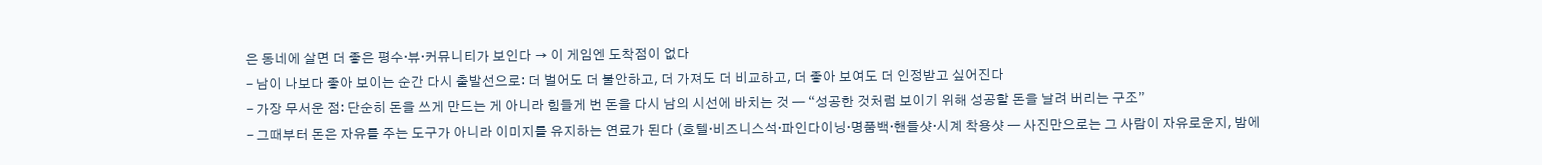은 동네에 살면 더 좋은 평수·뷰·커뮤니티가 보인다 → 이 게임엔 도착점이 없다
- 남이 나보다 좋아 보이는 순간 다시 출발선으로: 더 벌어도 더 불안하고, 더 가져도 더 비교하고, 더 좋아 보여도 더 인정받고 싶어진다
- 가장 무서운 점: 단순히 돈을 쓰게 만드는 게 아니라 힘들게 번 돈을 다시 남의 시선에 바치는 것 — “성공한 것처럼 보이기 위해 성공할 돈을 날려 버리는 구조”
- 그때부터 돈은 자유를 주는 도구가 아니라 이미지를 유지하는 연료가 된다 (호텔·비즈니스석·파인다이닝·명품백·핸들샷·시계 착용샷 — 사진만으로는 그 사람이 자유로운지, 밤에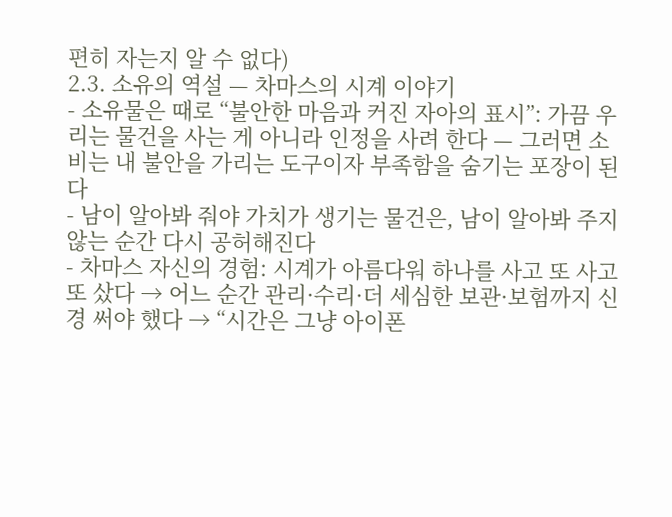편히 자는지 알 수 없다)
2.3. 소유의 역설 — 차마스의 시계 이야기
- 소유물은 때로 “불안한 마음과 커진 자아의 표시”: 가끔 우리는 물건을 사는 게 아니라 인정을 사려 한다 — 그러면 소비는 내 불안을 가리는 도구이자 부족함을 숨기는 포장이 된다
- 남이 알아봐 줘야 가치가 생기는 물건은, 남이 알아봐 주지 않는 순간 다시 공허해진다
- 차마스 자신의 경험: 시계가 아름다워 하나를 사고 또 사고 또 샀다 → 어느 순간 관리·수리·더 세심한 보관·보험까지 신경 써야 했다 → “시간은 그냥 아이폰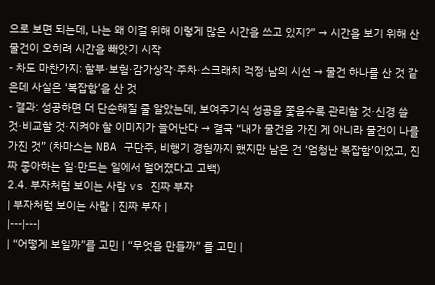으로 보면 되는데, 나는 왜 이걸 위해 이렇게 많은 시간을 쓰고 있지?” → 시간을 보기 위해 산 물건이 오히려 시간을 빼앗기 시작
- 차도 마찬가지: 할부·보험·감가상각·주차·스크래치 걱정·남의 시선 → 물건 하나를 산 것 같은데 사실은 ‘복잡함’을 산 것
- 결과: 성공하면 더 단순해질 줄 알았는데, 보여주기식 성공을 쫓을수록 관리할 것·신경 쓸 것·비교할 것·지켜야 할 이미지가 늘어난다 → 결국 “내가 물건을 가진 게 아니라 물건이 나를 가진 것” (차마스는 NBA 구단주, 비행기 경험까지 했지만 남은 건 ‘엄청난 복잡함’이었고, 진짜 좋아하는 일·만드는 일에서 멀어졌다고 고백)
2.4. 부자처럼 보이는 사람 vs 진짜 부자
| 부자처럼 보이는 사람 | 진짜 부자 |
|---|---|
| “어떻게 보일까”를 고민 | “무엇을 만들까” 를 고민 |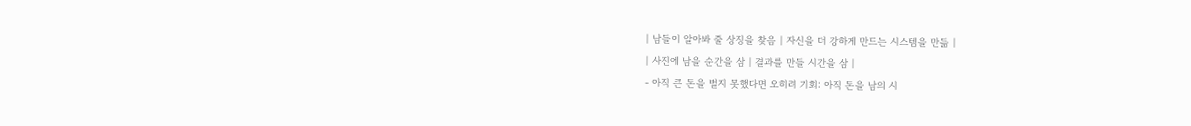| 남들이 알아봐 줄 상징을 찾음 | 자신을 더 강하게 만드는 시스템을 만듦 |
| 사진에 남을 순간을 삼 | 결과를 만들 시간을 삼 |
- 아직 큰 돈을 벌지 못했다면 오히려 기회: 아직 돈을 남의 시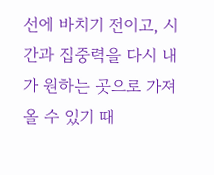선에 바치기 전이고, 시간과 집중력을 다시 내가 원하는 곳으로 가져올 수 있기 때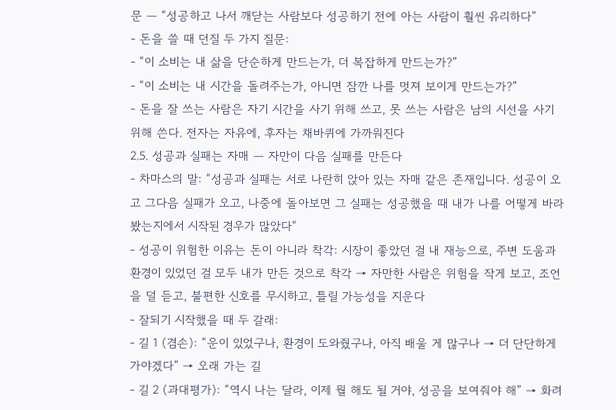문 — “성공하고 나서 깨닫는 사람보다 성공하기 전에 아는 사람이 훨씬 유리하다”
- 돈을 쓸 때 던질 두 가지 질문:
- “이 소비는 내 삶을 단순하게 만드는가, 더 복잡하게 만드는가?”
- “이 소비는 내 시간을 돌려주는가, 아니면 잠깐 나를 멋져 보이게 만드는가?”
- 돈을 잘 쓰는 사람은 자기 시간을 사기 위해 쓰고, 못 쓰는 사람은 남의 시선을 사기 위해 쓴다. 전자는 자유에, 후자는 채바퀴에 가까워진다
2.5. 성공과 실패는 자매 — 자만이 다음 실패를 만든다
- 차마스의 말: “성공과 실패는 서로 나란히 앉아 있는 자매 같은 존재입니다. 성공이 오고 그다음 실패가 오고, 나중에 돌아보면 그 실패는 성공했을 때 내가 나를 어떻게 바라봤는지에서 시작된 경우가 많았다“
- 성공이 위험한 이유는 돈이 아니라 착각: 시장이 좋았던 걸 내 재능으로, 주변 도움과 환경이 있었던 걸 모두 내가 만든 것으로 착각 → 자만한 사람은 위험을 작게 보고, 조언을 덜 듣고, 불편한 신호를 무시하고, 틀릴 가능성을 지운다
- 잘되기 시작했을 때 두 갈래:
- 길 1 (겸손): “운이 있었구나, 환경이 도와줬구나, 아직 배울 게 많구나 → 더 단단하게 가야겠다” → 오래 가는 길
- 길 2 (과대평가): “역시 나는 달라, 이제 뭘 해도 될 거야, 성공을 보여줘야 해” → 화려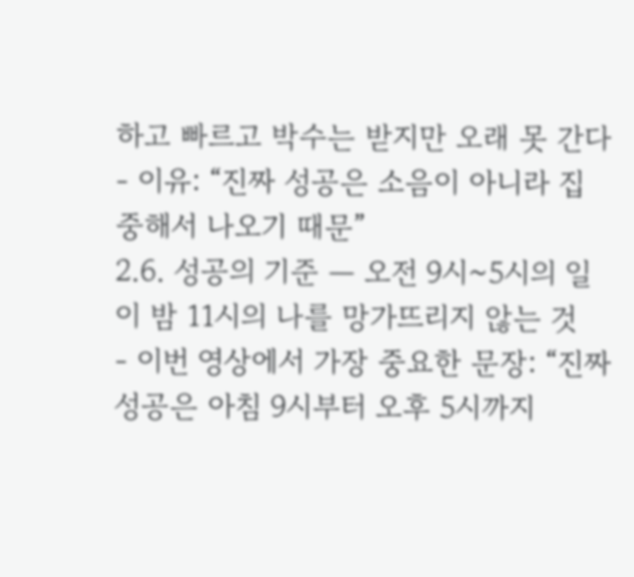하고 빠르고 박수는 받지만 오래 못 간다
- 이유: “진짜 성공은 소음이 아니라 집중해서 나오기 때문”
2.6. 성공의 기준 — 오전 9시~5시의 일이 밤 11시의 나를 망가뜨리지 않는 것
- 이번 영상에서 가장 중요한 문장: “진짜 성공은 아침 9시부터 오후 5시까지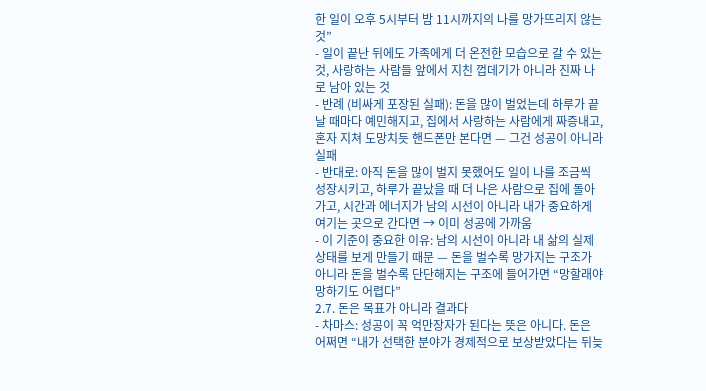한 일이 오후 5시부터 밤 11시까지의 나를 망가뜨리지 않는 것”
- 일이 끝난 뒤에도 가족에게 더 온전한 모습으로 갈 수 있는 것, 사랑하는 사람들 앞에서 지친 껍데기가 아니라 진짜 나로 남아 있는 것
- 반례 (비싸게 포장된 실패): 돈을 많이 벌었는데 하루가 끝날 때마다 예민해지고, 집에서 사랑하는 사람에게 짜증내고, 혼자 지쳐 도망치듯 핸드폰만 본다면 — 그건 성공이 아니라 실패
- 반대로: 아직 돈을 많이 벌지 못했어도 일이 나를 조금씩 성장시키고, 하루가 끝났을 때 더 나은 사람으로 집에 돌아가고, 시간과 에너지가 남의 시선이 아니라 내가 중요하게 여기는 곳으로 간다면 → 이미 성공에 가까움
- 이 기준이 중요한 이유: 남의 시선이 아니라 내 삶의 실제 상태를 보게 만들기 때문 — 돈을 벌수록 망가지는 구조가 아니라 돈을 벌수록 단단해지는 구조에 들어가면 “망할래야 망하기도 어렵다”
2.7. 돈은 목표가 아니라 결과다
- 차마스: 성공이 꼭 억만장자가 된다는 뜻은 아니다. 돈은 어쩌면 “내가 선택한 분야가 경제적으로 보상받았다는 뒤늦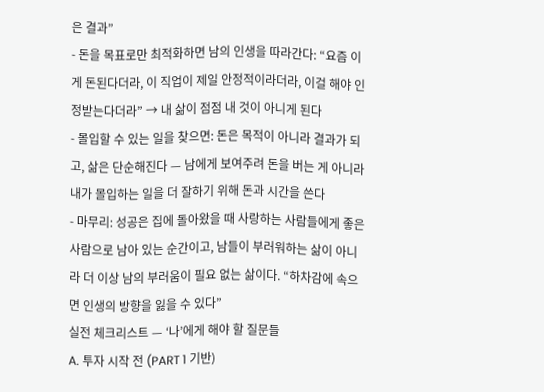은 결과”
- 돈을 목표로만 최적화하면 남의 인생을 따라간다: “요즘 이게 돈된다더라, 이 직업이 제일 안정적이라더라, 이걸 해야 인정받는다더라” → 내 삶이 점점 내 것이 아니게 된다
- 몰입할 수 있는 일을 찾으면: 돈은 목적이 아니라 결과가 되고, 삶은 단순해진다 — 남에게 보여주려 돈을 버는 게 아니라 내가 몰입하는 일을 더 잘하기 위해 돈과 시간을 쓴다
- 마무리: 성공은 집에 돌아왔을 때 사랑하는 사람들에게 좋은 사람으로 남아 있는 순간이고, 남들이 부러워하는 삶이 아니라 더 이상 남의 부러움이 필요 없는 삶이다. “하차감에 속으면 인생의 방향을 잃을 수 있다”
실전 체크리스트 — ‘나’에게 해야 할 질문들
A. 투자 시작 전 (PART 1 기반)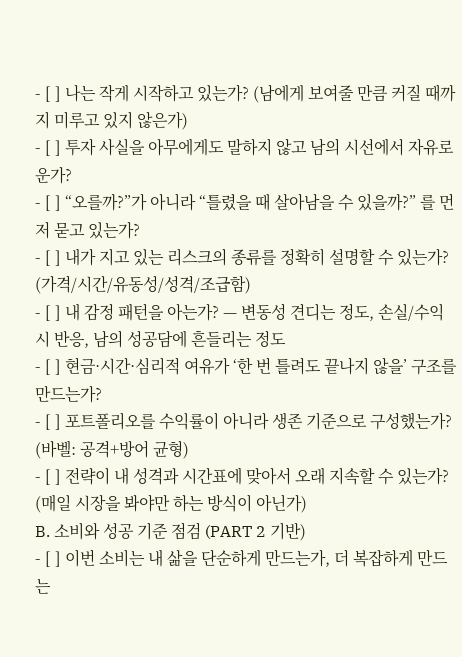- [ ] 나는 작게 시작하고 있는가? (남에게 보여줄 만큼 커질 때까지 미루고 있지 않은가)
- [ ] 투자 사실을 아무에게도 말하지 않고 남의 시선에서 자유로운가?
- [ ] “오를까?”가 아니라 “틀렸을 때 살아남을 수 있을까?” 를 먼저 묻고 있는가?
- [ ] 내가 지고 있는 리스크의 종류를 정확히 설명할 수 있는가? (가격/시간/유동성/성격/조급함)
- [ ] 내 감정 패턴을 아는가? — 변동성 견디는 정도, 손실/수익 시 반응, 남의 성공담에 흔들리는 정도
- [ ] 현금·시간·심리적 여유가 ‘한 번 틀려도 끝나지 않을’ 구조를 만드는가?
- [ ] 포트폴리오를 수익률이 아니라 생존 기준으로 구성했는가? (바벨: 공격+방어 균형)
- [ ] 전략이 내 성격과 시간표에 맞아서 오래 지속할 수 있는가? (매일 시장을 봐야만 하는 방식이 아닌가)
B. 소비와 성공 기준 점검 (PART 2 기반)
- [ ] 이번 소비는 내 삶을 단순하게 만드는가, 더 복잡하게 만드는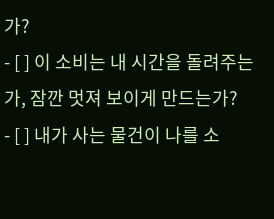가?
- [ ] 이 소비는 내 시간을 돌려주는가, 잠깐 멋져 보이게 만드는가?
- [ ] 내가 사는 물건이 나를 소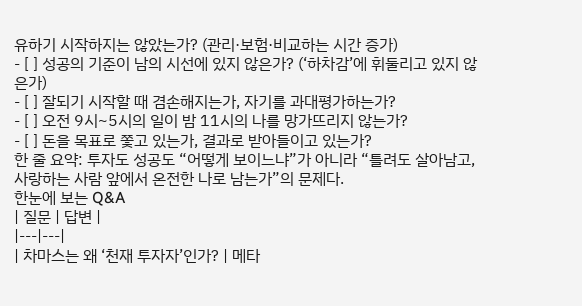유하기 시작하지는 않았는가? (관리·보험·비교하는 시간 증가)
- [ ] 성공의 기준이 남의 시선에 있지 않은가? (‘하차감’에 휘둘리고 있지 않은가)
- [ ] 잘되기 시작할 때 겸손해지는가, 자기를 과대평가하는가?
- [ ] 오전 9시~5시의 일이 밤 11시의 나를 망가뜨리지 않는가?
- [ ] 돈을 목표로 쫓고 있는가, 결과로 받아들이고 있는가?
한 줄 요약: 투자도 성공도 “어떻게 보이느냐”가 아니라 “틀려도 살아남고, 사랑하는 사람 앞에서 온전한 나로 남는가”의 문제다.
한눈에 보는 Q&A
| 질문 | 답변 |
|---|---|
| 차마스는 왜 ‘천재 투자자’인가? | 메타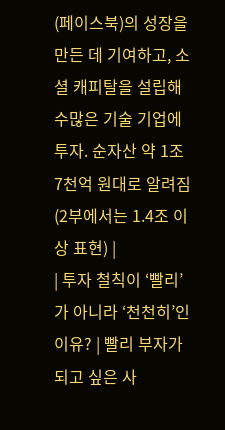(페이스북)의 성장을 만든 데 기여하고, 소셜 캐피탈을 설립해 수많은 기술 기업에 투자. 순자산 약 1조 7천억 원대로 알려짐 (2부에서는 1.4조 이상 표현) |
| 투자 철칙이 ‘빨리’가 아니라 ‘천천히’인 이유? | 빨리 부자가 되고 싶은 사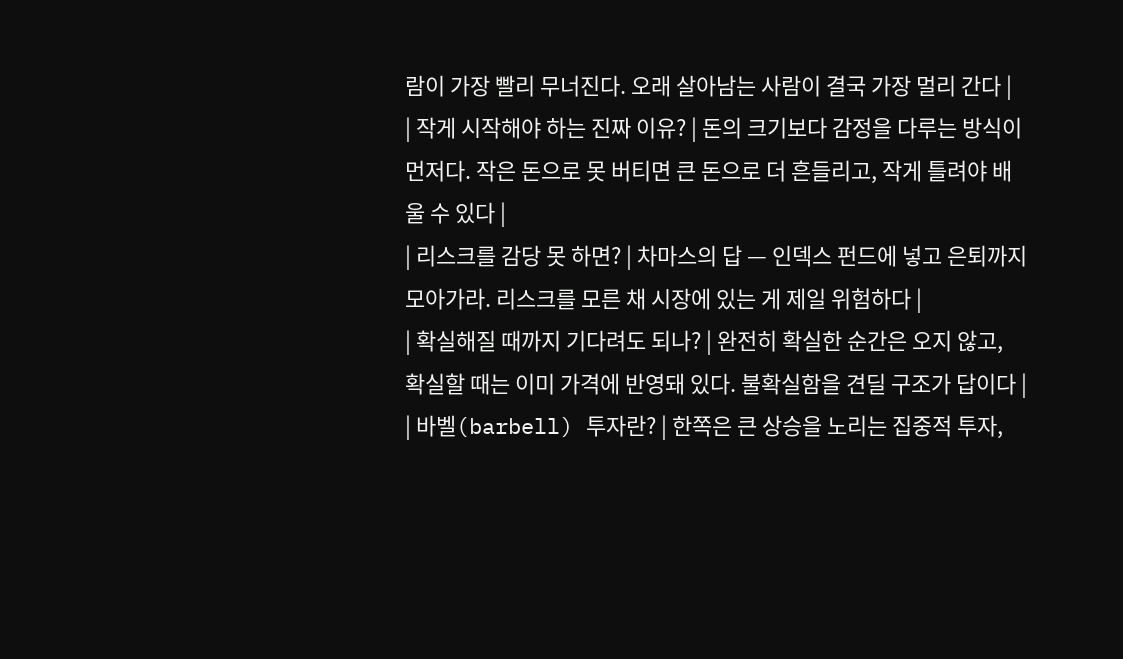람이 가장 빨리 무너진다. 오래 살아남는 사람이 결국 가장 멀리 간다 |
| 작게 시작해야 하는 진짜 이유? | 돈의 크기보다 감정을 다루는 방식이 먼저다. 작은 돈으로 못 버티면 큰 돈으로 더 흔들리고, 작게 틀려야 배울 수 있다 |
| 리스크를 감당 못 하면? | 차마스의 답 — 인덱스 펀드에 넣고 은퇴까지 모아가라. 리스크를 모른 채 시장에 있는 게 제일 위험하다 |
| 확실해질 때까지 기다려도 되나? | 완전히 확실한 순간은 오지 않고, 확실할 때는 이미 가격에 반영돼 있다. 불확실함을 견딜 구조가 답이다 |
| 바벨(barbell) 투자란? | 한쪽은 큰 상승을 노리는 집중적 투자,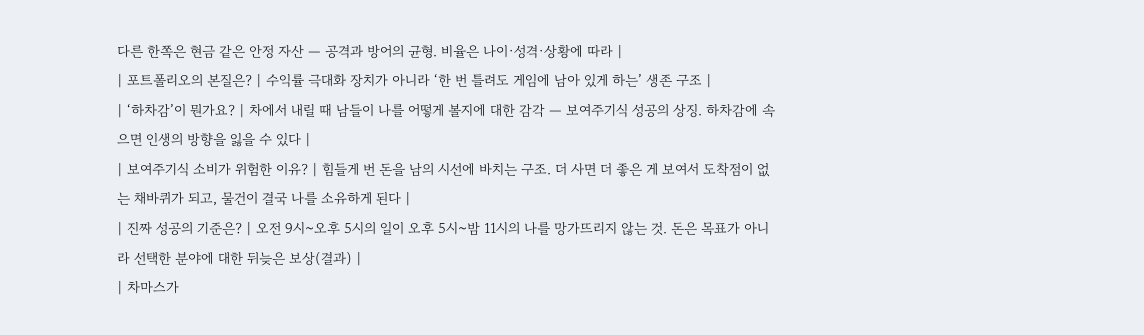다른 한쪽은 현금 같은 안정 자산 — 공격과 방어의 균형. 비율은 나이·성격·상황에 따라 |
| 포트폴리오의 본질은? | 수익률 극대화 장치가 아니라 ‘한 번 틀려도 게임에 남아 있게 하는’ 생존 구조 |
| ‘하차감’이 뭔가요? | 차에서 내릴 때 남들이 나를 어떻게 볼지에 대한 감각 — 보여주기식 성공의 상징. 하차감에 속으면 인생의 방향을 잃을 수 있다 |
| 보여주기식 소비가 위험한 이유? | 힘들게 번 돈을 남의 시선에 바치는 구조. 더 사면 더 좋은 게 보여서 도착점이 없는 채바퀴가 되고, 물건이 결국 나를 소유하게 된다 |
| 진짜 성공의 기준은? | 오전 9시~오후 5시의 일이 오후 5시~밤 11시의 나를 망가뜨리지 않는 것. 돈은 목표가 아니라 선택한 분야에 대한 뒤늦은 보상(결과) |
| 차마스가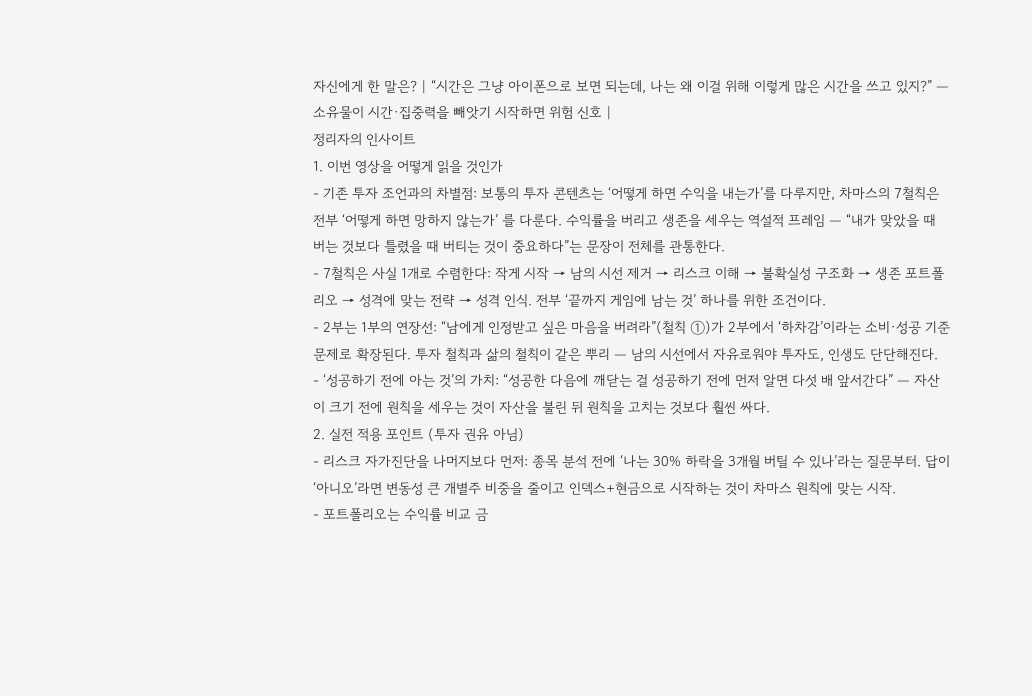자신에게 한 말은? | “시간은 그냥 아이폰으로 보면 되는데, 나는 왜 이걸 위해 이렇게 많은 시간을 쓰고 있지?” — 소유물이 시간·집중력을 빼앗기 시작하면 위험 신호 |
정리자의 인사이트
1. 이번 영상을 어떻게 읽을 것인가
- 기존 투자 조언과의 차별점: 보통의 투자 콘텐츠는 ‘어떻게 하면 수익을 내는가’를 다루지만, 차마스의 7철칙은 전부 ‘어떻게 하면 망하지 않는가’ 를 다룬다. 수익률을 버리고 생존을 세우는 역설적 프레임 — “내가 맞았을 때 버는 것보다 틀렸을 때 버티는 것이 중요하다”는 문장이 전체를 관통한다.
- 7철칙은 사실 1개로 수렴한다: 작게 시작 → 남의 시선 제거 → 리스크 이해 → 불확실성 구조화 → 생존 포트폴리오 → 성격에 맞는 전략 → 성격 인식. 전부 ‘끝까지 게임에 남는 것’ 하나를 위한 조건이다.
- 2부는 1부의 연장선: “남에게 인정받고 싶은 마음을 버려라”(철칙 ①)가 2부에서 ‘하차감’이라는 소비·성공 기준 문제로 확장된다. 투자 철칙과 삶의 철칙이 같은 뿌리 — 남의 시선에서 자유로워야 투자도, 인생도 단단해진다.
- ‘성공하기 전에 아는 것’의 가치: “성공한 다음에 깨닫는 걸 성공하기 전에 먼저 알면 다섯 배 앞서간다” — 자산이 크기 전에 원칙을 세우는 것이 자산을 불린 뒤 원칙을 고치는 것보다 훨씬 싸다.
2. 실전 적용 포인트 (투자 권유 아님)
- 리스크 자가진단을 나머지보다 먼저: 종목 분석 전에 ‘나는 30% 하락을 3개월 버틸 수 있나’라는 질문부터. 답이 ‘아니오’라면 변동성 큰 개별주 비중을 줄이고 인덱스+현금으로 시작하는 것이 차마스 원칙에 맞는 시작.
- 포트폴리오는 수익률 비교 금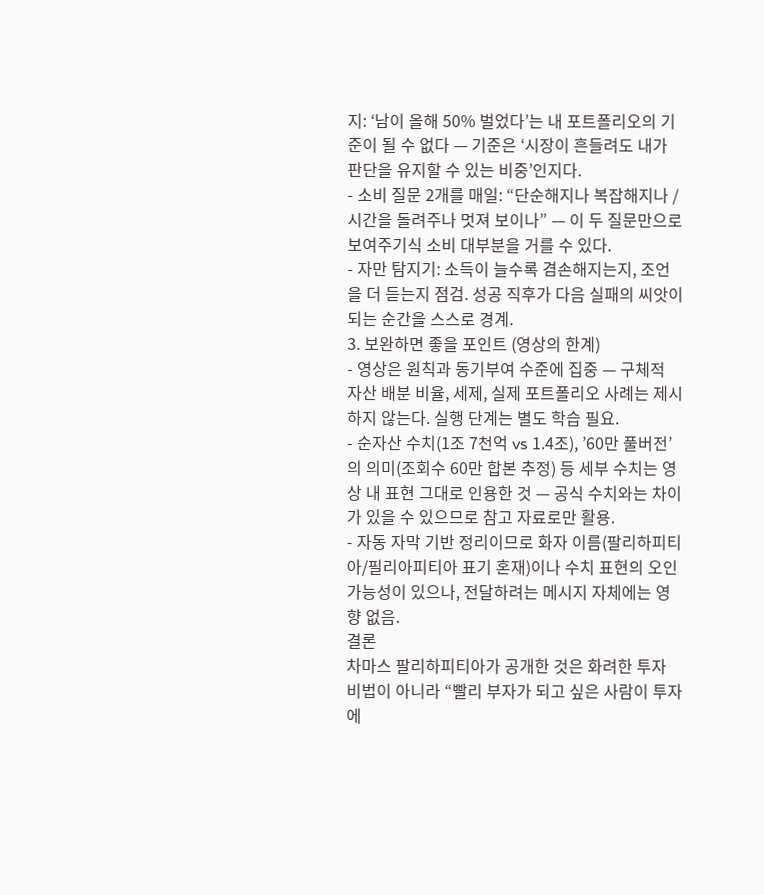지: ‘남이 올해 50% 벌었다’는 내 포트폴리오의 기준이 될 수 없다 — 기준은 ‘시장이 흔들려도 내가 판단을 유지할 수 있는 비중’인지다.
- 소비 질문 2개를 매일: “단순해지나 복잡해지나 / 시간을 돌려주나 멋져 보이나” — 이 두 질문만으로 보여주기식 소비 대부분을 거를 수 있다.
- 자만 탐지기: 소득이 늘수록 겸손해지는지, 조언을 더 듣는지 점검. 성공 직후가 다음 실패의 씨앗이 되는 순간을 스스로 경계.
3. 보완하면 좋을 포인트 (영상의 한계)
- 영상은 원칙과 동기부여 수준에 집중 — 구체적 자산 배분 비율, 세제, 실제 포트폴리오 사례는 제시하지 않는다. 실행 단계는 별도 학습 필요.
- 순자산 수치(1조 7천억 vs 1.4조), ’60만 풀버전’의 의미(조회수 60만 합본 추정) 등 세부 수치는 영상 내 표현 그대로 인용한 것 — 공식 수치와는 차이가 있을 수 있으므로 참고 자료로만 활용.
- 자동 자막 기반 정리이므로 화자 이름(팔리하피티아/필리아피티아 표기 혼재)이나 수치 표현의 오인 가능성이 있으나, 전달하려는 메시지 자체에는 영향 없음.
결론
차마스 팔리하피티아가 공개한 것은 화려한 투자 비법이 아니라 “빨리 부자가 되고 싶은 사람이 투자에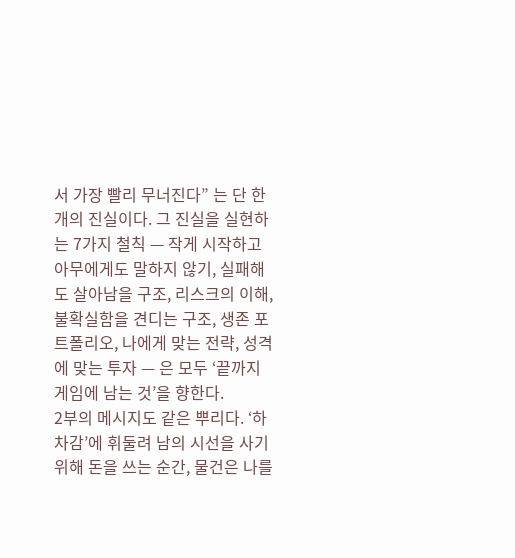서 가장 빨리 무너진다” 는 단 한 개의 진실이다. 그 진실을 실현하는 7가지 철칙 — 작게 시작하고 아무에게도 말하지 않기, 실패해도 살아남을 구조, 리스크의 이해, 불확실함을 견디는 구조, 생존 포트폴리오, 나에게 맞는 전략, 성격에 맞는 투자 — 은 모두 ‘끝까지 게임에 남는 것’을 향한다.
2부의 메시지도 같은 뿌리다. ‘하차감’에 휘둘려 남의 시선을 사기 위해 돈을 쓰는 순간, 물건은 나를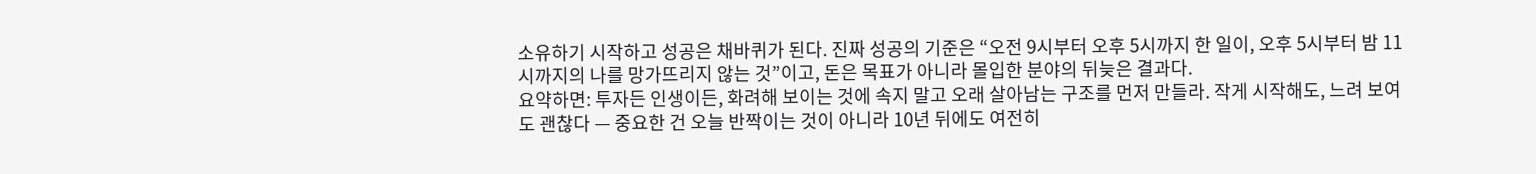소유하기 시작하고 성공은 채바퀴가 된다. 진짜 성공의 기준은 “오전 9시부터 오후 5시까지 한 일이, 오후 5시부터 밤 11시까지의 나를 망가뜨리지 않는 것”이고, 돈은 목표가 아니라 몰입한 분야의 뒤늦은 결과다.
요약하면: 투자든 인생이든, 화려해 보이는 것에 속지 말고 오래 살아남는 구조를 먼저 만들라. 작게 시작해도, 느려 보여도 괜찮다 — 중요한 건 오늘 반짝이는 것이 아니라 10년 뒤에도 여전히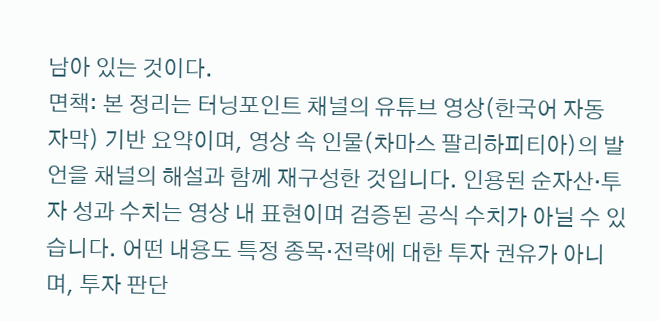남아 있는 것이다.
면책: 본 정리는 터닝포인트 채널의 유튜브 영상(한국어 자동 자막) 기반 요약이며, 영상 속 인물(차마스 팔리하피티아)의 발언을 채널의 해설과 함께 재구성한 것입니다. 인용된 순자산·투자 성과 수치는 영상 내 표현이며 검증된 공식 수치가 아닐 수 있습니다. 어떤 내용도 특정 종목·전략에 대한 투자 권유가 아니며, 투자 판단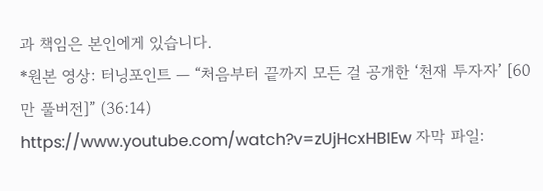과 책임은 본인에게 있습니다.
*원본 영상: 터닝포인트 — “처음부터 끝까지 모든 걸 공개한 ‘천재 투자자’ [60만 풀버전]” (36:14) https://www.youtube.com/watch?v=zUjHcxHBIEw 자막 파일: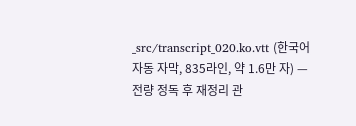_src/transcript_020.ko.vtt (한국어 자동 자막, 835라인, 약 1.6만 자) — 전량 정독 후 재정리 관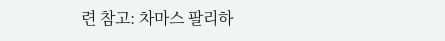련 참고: 차마스 팔리하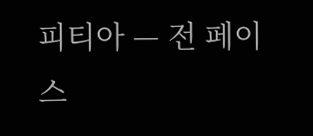피티아 — 전 페이스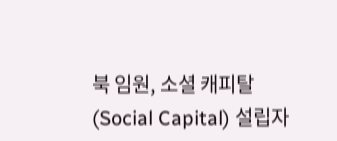북 임원, 소셜 캐피탈(Social Capital) 설립자